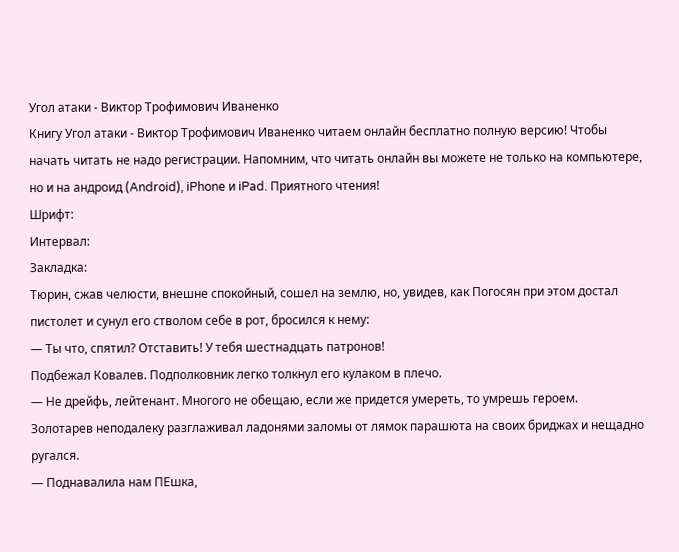Угол атаки - Виктор Трофимович Иваненко
Книгу Угол атаки - Виктор Трофимович Иваненко читаем онлайн бесплатно полную версию! Чтобы начать читать не надо регистрации. Напомним, что читать онлайн вы можете не только на компьютере, но и на андроид (Android), iPhone и iPad. Приятного чтения!
Шрифт:
Интервал:
Закладка:
Тюрин, сжав челюсти, внешне спокойный, сошел на землю, но, увидев, как Погосян при этом достал пистолет и сунул его стволом себе в рот, бросился к нему:
— Ты что, спятил? Отставить! У тебя шестнадцать патронов!
Подбежал Ковалев. Подполковник легко толкнул его кулаком в плечо.
— Не дрейфь, лейтенант. Многого не обещаю, если же придется умереть, то умрешь героем.
Золотарев неподалеку разглаживал ладонями заломы от лямок парашюта на своих бриджах и нещадно ругался.
— Поднавалила нам ПЕшка,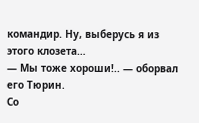командир. Ну, выберусь я из этого клозета…
— Мы тоже хороши!.. — оборвал его Тюрин.
Со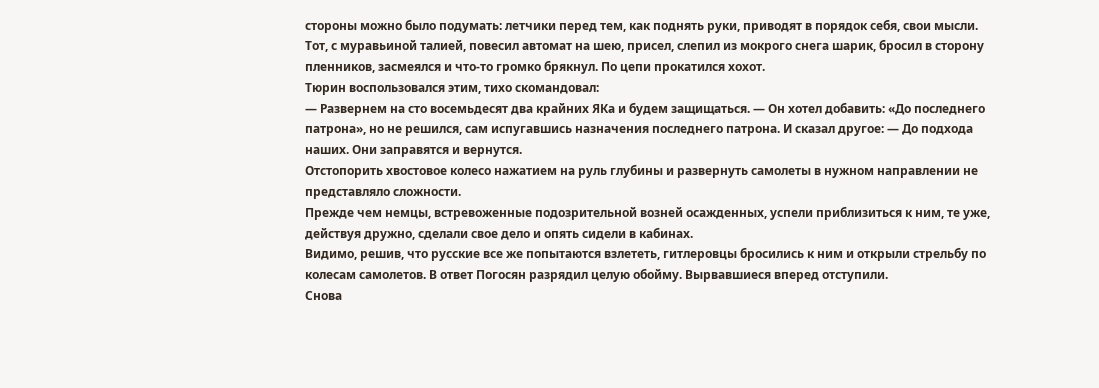стороны можно было подумать: летчики перед тем, как поднять руки, приводят в порядок себя, свои мысли.
Тот, с муравьиной талией, повесил автомат на шею, присел, слепил из мокрого снега шарик, бросил в сторону пленников, засмеялся и что-то громко брякнул. По цепи прокатился хохот.
Тюрин воспользовался этим, тихо скомандовал:
— Развернем на сто восемьдесят два крайних ЯКа и будем защищаться. — Он хотел добавить: «До последнего патрона», но не решился, сам испугавшись назначения последнего патрона. И сказал другое: — До подхода наших. Они заправятся и вернутся.
Отстопорить хвостовое колесо нажатием на руль глубины и развернуть самолеты в нужном направлении не представляло сложности.
Прежде чем немцы, встревоженные подозрительной возней осажденных, успели приблизиться к ним, те уже, действуя дружно, сделали свое дело и опять сидели в кабинах.
Видимо, решив, что русские все же попытаются взлететь, гитлеровцы бросились к ним и открыли стрельбу по колесам самолетов. В ответ Погосян разрядил целую обойму. Вырвавшиеся вперед отступили.
Снова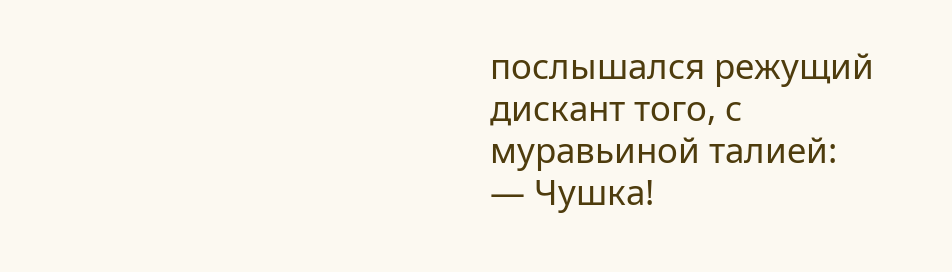послышался режущий дискант того, с муравьиной талией:
— Чушка!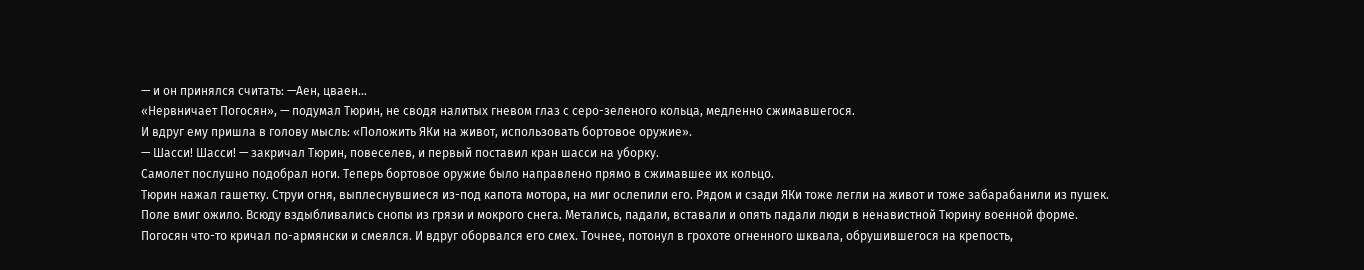— и он принялся считать: —Аен, цваен…
«Нервничает Погосян», — подумал Тюрин, не сводя налитых гневом глаз с серо-зеленого кольца, медленно сжимавшегося.
И вдруг ему пришла в голову мысль: «Положить ЯКи на живот, использовать бортовое оружие».
— Шасси! Шасси! — закричал Тюрин, повеселев, и первый поставил кран шасси на уборку.
Самолет послушно подобрал ноги. Теперь бортовое оружие было направлено прямо в сжимавшее их кольцо.
Тюрин нажал гашетку. Струи огня, выплеснувшиеся из-под капота мотора, на миг ослепили его. Рядом и сзади ЯКи тоже легли на живот и тоже забарабанили из пушек.
Поле вмиг ожило. Всюду вздыбливались снопы из грязи и мокрого снега. Метались, падали, вставали и опять падали люди в ненавистной Тюрину военной форме.
Погосян что-то кричал по-армянски и смеялся. И вдруг оборвался его смех. Точнее, потонул в грохоте огненного шквала, обрушившегося на крепость,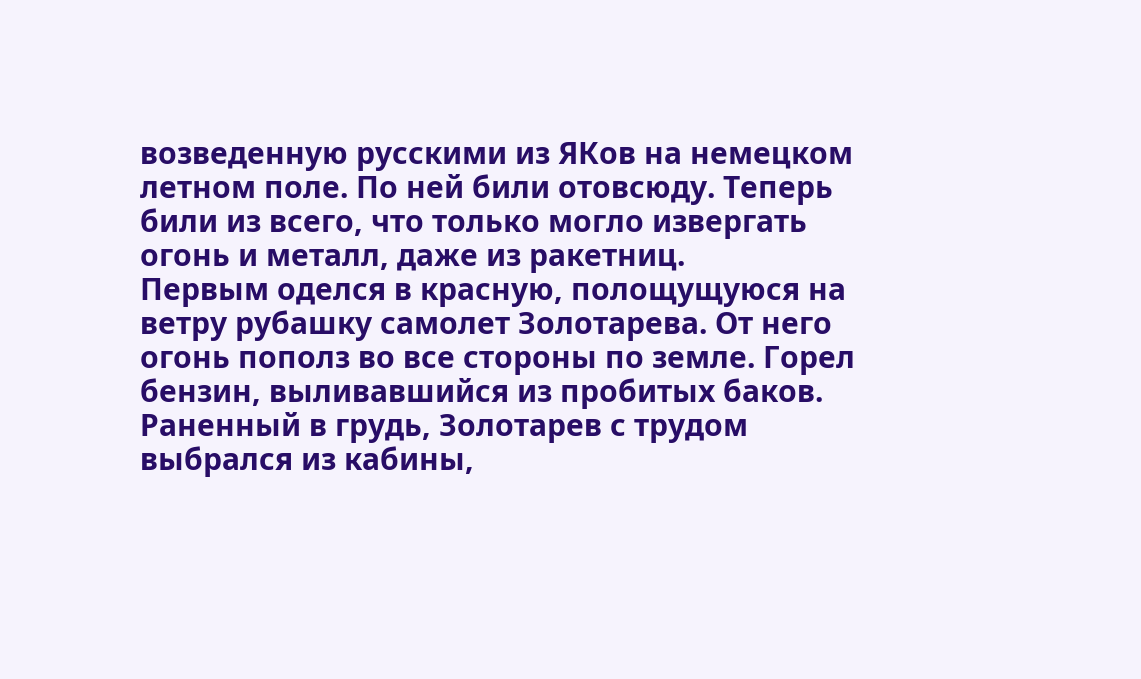возведенную русскими из ЯКов на немецком летном поле. По ней били отовсюду. Теперь били из всего, что только могло извергать огонь и металл, даже из ракетниц.
Первым оделся в красную, полощущуюся на ветру рубашку самолет Золотарева. От него огонь пополз во все стороны по земле. Горел бензин, выливавшийся из пробитых баков.
Раненный в грудь, Золотарев с трудом выбрался из кабины,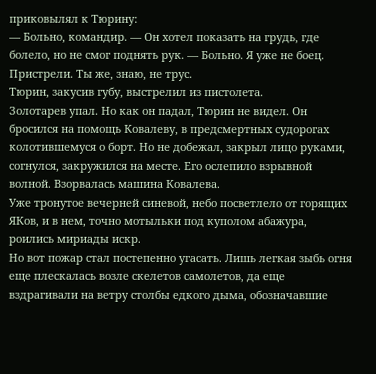приковылял к Тюрину:
— Больно, командир. — Он хотел показать на грудь, где болело, но не смог поднять рук. — Больно. Я уже не боец. Пристрели. Ты же, знаю, не трус.
Тюрин, закусив губу, выстрелил из пистолета.
Золотарев упал. Но как он падал, Тюрин не видел. Он бросился на помощь Ковалеву, в предсмертных судорогах колотившемуся о борт. Но не добежал, закрыл лицо руками, согнулся, закружился на месте. Его ослепило взрывной волной. Взорвалась машина Ковалева.
Уже тронутое вечерней синевой, небо посветлело от горящих ЯКов, и в нем, точно мотыльки под куполом абажура, роились мириады искр.
Но вот пожар стал постепенно угасать. Лишь легкая зыбь огня еще плескалась возле скелетов самолетов, да еще вздрагивали на ветру столбы едкого дыма, обозначавшие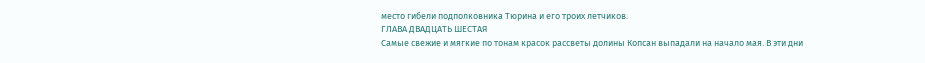место гибели подполковника Тюрина и его троих летчиков.
ГЛАВА ДВАДЦАТЬ ШЕСТАЯ
Самые свежие и мягкие по тонам красок рассветы долины Копсан выпадали на начало мая. В эти дни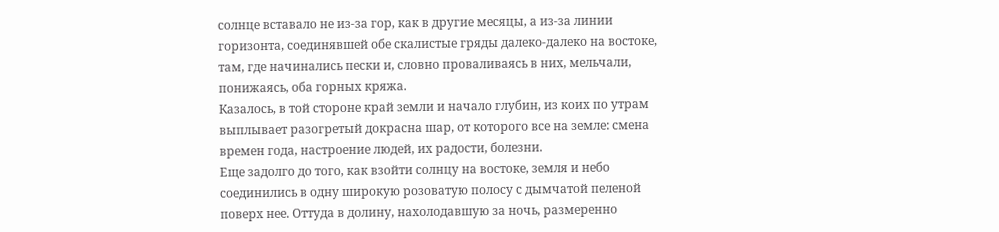солнце вставало не из-за гор, как в другие месяцы, а из-за линии горизонта, соединявшей обе скалистые гряды далеко-далеко на востоке, там, где начинались пески и, словно проваливаясь в них, мельчали, понижаясь, оба горных кряжа.
Казалось, в той стороне край земли и начало глубин, из коих по утрам выплывает разогретый докрасна шар, от которого все на земле: смена времен года, настроение людей, их радости, болезни.
Еще задолго до того, как взойти солнцу на востоке, земля и небо соединились в одну широкую розоватую полосу с дымчатой пеленой поверх нее. Оттуда в долину, нахолодавшую за ночь, размеренно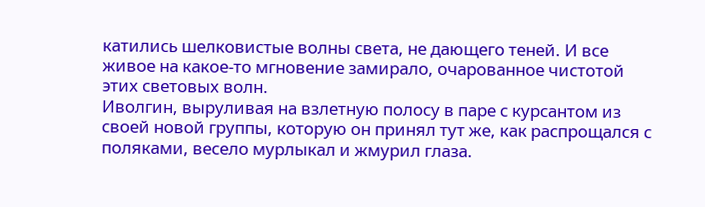катились шелковистые волны света, не дающего теней. И все живое на какое-то мгновение замирало, очарованное чистотой этих световых волн.
Иволгин, выруливая на взлетную полосу в паре с курсантом из своей новой группы, которую он принял тут же, как распрощался с поляками, весело мурлыкал и жмурил глаза.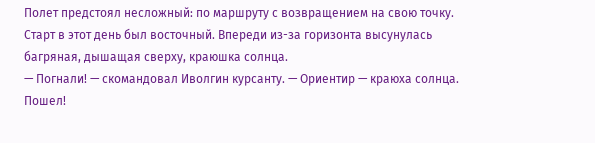Полет предстоял несложный: по маршруту с возвращением на свою точку.
Старт в этот день был восточный. Впереди из-за горизонта высунулась багряная, дышащая сверху, краюшка солнца.
— Погнали! — скомандовал Иволгин курсанту. — Ориентир — краюха солнца. Пошел!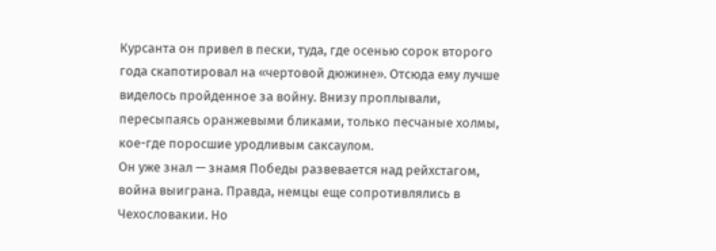Курсанта он привел в пески, туда, где осенью сорок второго года скапотировал на «чертовой дюжине». Отсюда ему лучше виделось пройденное за войну. Внизу проплывали, пересыпаясь оранжевыми бликами, только песчаные холмы, кое-где поросшие уродливым саксаулом.
Он уже знал — знамя Победы развевается над рейхстагом, война выиграна. Правда, немцы еще сопротивлялись в Чехословакии. Но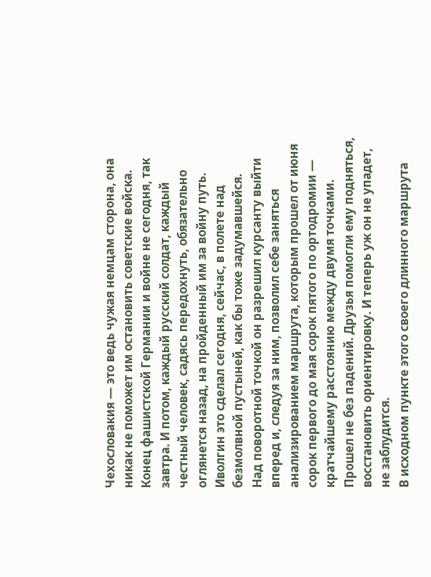Чехословакия — это ведь чужая немцам сторона, она никак не поможет им остановить советские войска. Конец фашистской Германии и войне не сегодня, так завтра. И потом, каждый русский солдат, каждый честный человек, садясь передохнуть, обязательно оглянется назад, на пройденный им за войну путь.
Иволгин это сделал сегодня, сейчас, в полете над безмолвной пустыней, как бы тоже задумавшейся.
Над поворотной точкой он разрешил курсанту выйти вперед и, следуя за ним, позволил себе заняться анализированием маршрута, которым прошел от июня сорок первого до мая сорок пятого по ортодромии — кратчайшему расстоянию между двумя точками. Прошел не без падений. Друзья помогли ему подняться, восстановить ориентировку. И теперь уж он не упадет, не заблудится.
В исходном пункте этого своего длинного маршрута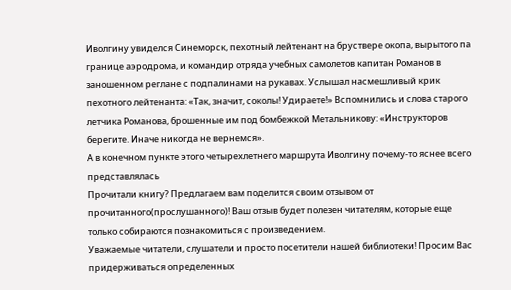Иволгину увиделся Синеморск, пехотный лейтенант на бруствере окопа, вырытого па границе аэродрома, и командир отряда учебных самолетов капитан Романов в заношенном реглане с подпалинами на рукавах. Услышал насмешливый крик пехотного лейтенанта: «Так, значит, соколы! Удираете!» Вспомнились и слова старого летчика Романова, брошенные им под бомбежкой Метальникову: «Инструкторов берегите. Иначе никогда не вернемся».
А в конечном пункте этого четырехлетнего маршрута Иволгину почему-то яснее всего представлялась
Прочитали книгу? Предлагаем вам поделится своим отзывом от прочитанного(прослушанного)! Ваш отзыв будет полезен читателям, которые еще только собираются познакомиться с произведением.
Уважаемые читатели, слушатели и просто посетители нашей библиотеки! Просим Вас придерживаться определенных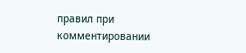правил при комментировании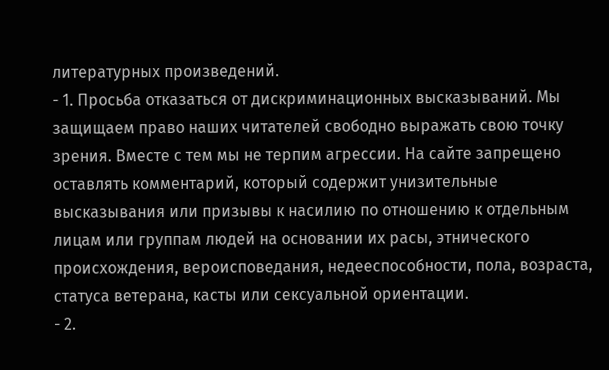литературных произведений.
- 1. Просьба отказаться от дискриминационных высказываний. Мы защищаем право наших читателей свободно выражать свою точку зрения. Вместе с тем мы не терпим агрессии. На сайте запрещено оставлять комментарий, который содержит унизительные высказывания или призывы к насилию по отношению к отдельным лицам или группам людей на основании их расы, этнического происхождения, вероисповедания, недееспособности, пола, возраста, статуса ветерана, касты или сексуальной ориентации.
- 2.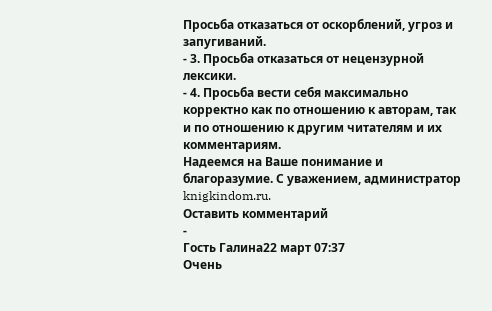Просьба отказаться от оскорблений, угроз и запугиваний.
- 3. Просьба отказаться от нецензурной лексики.
- 4. Просьба вести себя максимально корректно как по отношению к авторам, так и по отношению к другим читателям и их комментариям.
Надеемся на Ваше понимание и благоразумие. С уважением, администратор knigkindom.ru.
Оставить комментарий
-
Гость Галина22 март 07:37
Очень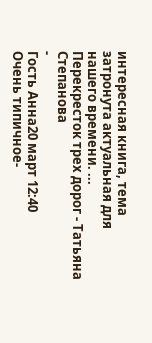интересная книга, тема затронута актуальная для нашего времени. ...
Перекресток трех дорог - Татьяна Степанова
-
Гость Анна20 март 12:40
Очень типичное-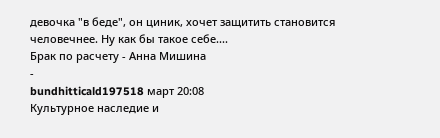девочка "в беде", он циник, хочет защитить становится человечнее. Ну как бы такое себе....
Брак по расчету - Анна Мишина
-
bundhitticald197518 март 20:08
Культурное наследие и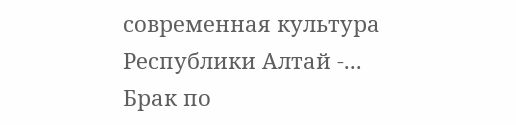современная культура Республики Алтай -...
Брак по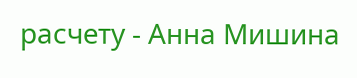расчету - Анна Мишина